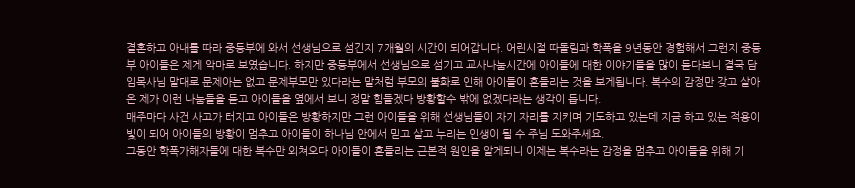결혼하고 아내를 따라 중등부에 와서 선생님으로 섬긴지 7개월의 시간이 되어갑니다. 어린시절 따돌림과 학폭을 9년동안 경험해서 그런지 중등부 아이들은 제게 악마로 보였습니다. 하지만 중등부에서 선생님으로 섬기고 교사나눔시간에 아이들에 대한 이야기들을 많이 듣다보니 결국 담임목사님 말대로 문제아는 없고 문제부모만 있다라는 말처럼 부모의 불화로 인해 아이들이 흔들리는 것을 보게됩니다. 복수의 감정만 갖고 살아온 제가 이런 나눔들을 듣고 아이들을 옆에서 보니 정말 힘들겠다 방황할수 밖에 없겠다라는 생각이 듭니다.
매주마다 사건 사고가 터지고 아이들은 방황하지만 그런 아이들을 위해 선생님들이 자기 자리를 지키며 기도하고 있는데 지금 하고 있는 적용이 빛이 되어 아이들의 방황이 멈추고 아이들이 하나님 안에서 믿고 살고 누리는 인생이 될 수 주님 도와주세요.
그동안 학폭가해자들에 대한 복수만 외쳐오다 아이들이 흔들리는 근본적 원인을 알게되니 이제는 복수라는 감정을 멈추고 아이들을 위해 기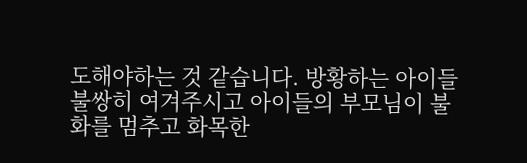도해야하는 것 같습니다. 방황하는 아이들 불쌍히 여겨주시고 아이들의 부모님이 불화를 멈추고 화목한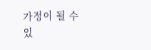가정이 될 수 있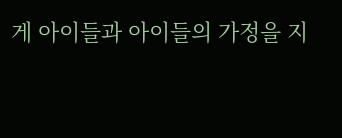게 아이들과 아이들의 가정을 지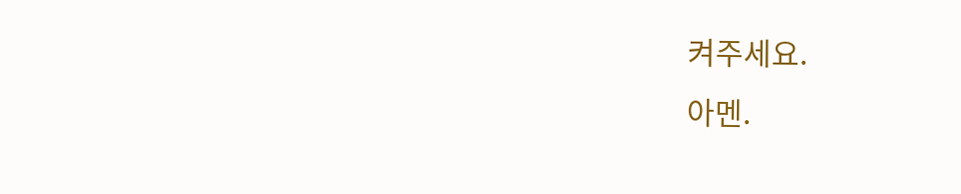켜주세요.
아멘.